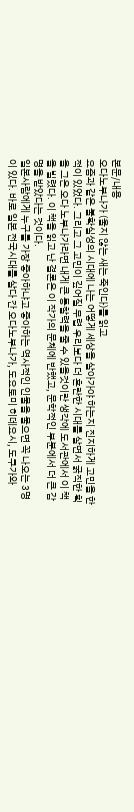본문/내용
오다노부나가 (울지 않는 새는 죽인다)를 읽고
요즘과 같은 불확실성의 시대에 나는 어떻게 세상을 살아가야 하는지 진지하게 고민을 한 적이 있었다. 그리고 그 고민이 깊어질 무렵 우리보다 더 혼란한 시대를 살면서 굵직한 획을 그은 오다 노부나가라면 내게 큰 통찰력을 줄 수 있을것이란 생각에 도서관에서 이 책을 빌렸다. 이 책을 읽고 난 결론은 이 작가의 문체에 반했고, 문학적인 부분에서 더 큰 감명을 받았다는 것이다.
일본사람에게 누구를 가장 좋아하냐고 좋아하는 역사적인 인물을 물으면 꼭 나오는 3명이 있다. 바로 일본 전국시대를 살다 간 오다노부나가, 도요토미 히데요시, 도쿠가와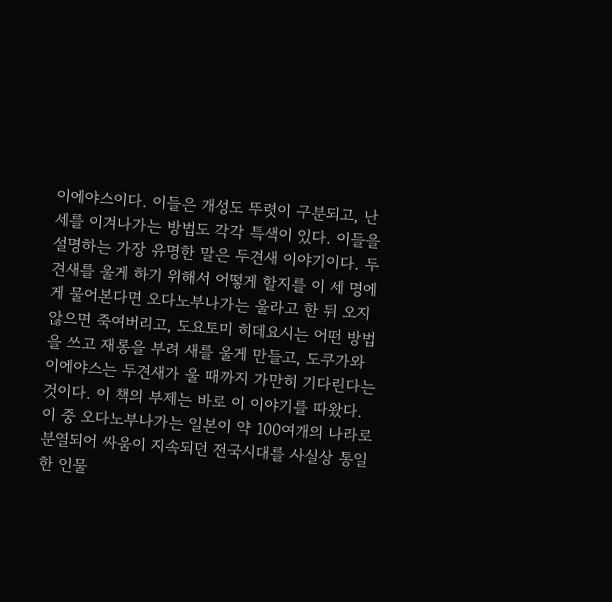이에야스이다. 이들은 개성도 뚜렷이 구분되고, 난세를 이겨나가는 방법도 각각 특색이 있다. 이들을 설명하는 가장 유명한 말은 두견새 이야기이다. 두견새를 울게 하기 위해서 어떻게 할지를 이 세 명에게 물어본다면 오다노부나가는 울라고 한 뒤 오지 않으면 죽여버리고, 도요토미 히데요시는 어떤 방법을 쓰고 재롱을 부려 새를 울게 만들고, 도쿠가와 이에야스는 두견새가 울 때까지 가만히 기다린다는 것이다. 이 책의 부제는 바로 이 이야기를 따왔다. 이 중 오다노부나가는 일본이 약 100여개의 나라로 분열되어 싸움이 지속되던 전국시대를 사실상 통일한 인물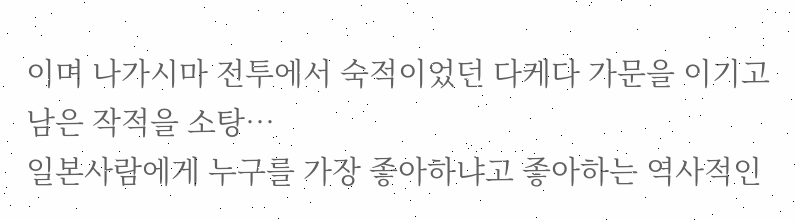이며 나가시마 전투에서 숙적이었던 다케다 가문을 이기고 남은 작적을 소탕…
일본사람에게 누구를 가장 좋아하냐고 좋아하는 역사적인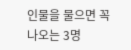인물을 물으면 꼭 나오는 3명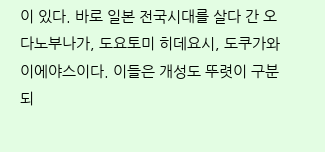이 있다. 바로 일본 전국시대를 살다 간 오다노부나가, 도요토미 히데요시, 도쿠가와 이에야스이다. 이들은 개성도 뚜렷이 구분되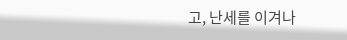고, 난세를 이겨나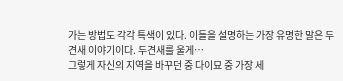가는 방법도 각각 특색이 있다. 이들을 설명하는 가장 유명한 말은 두견새 이야기이다. 두견새를 울게…
그렇게 자신의 지역을 바꾸던 중 다이묘 중 가장 세